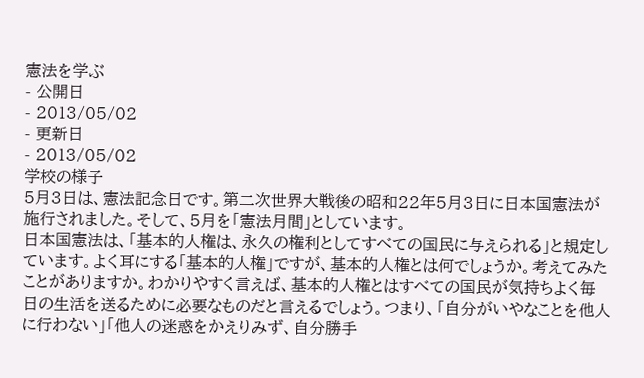憲法を学ぶ
- 公開日
- 2013/05/02
- 更新日
- 2013/05/02
学校の様子
5月3日は、憲法記念日です。第二次世界大戦後の昭和22年5月3日に日本国憲法が施行されました。そして、5月を「憲法月間」としています。
日本国憲法は、「基本的人権は、永久の権利としてすべての国民に与えられる」と規定しています。よく耳にする「基本的人権」ですが、基本的人権とは何でしょうか。考えてみたことがありますか。わかりやすく言えば、基本的人権とはすべての国民が気持ちよく毎日の生活を送るために必要なものだと言えるでしょう。つまり、「自分がいやなことを他人に行わない」「他人の迷惑をかえりみず、自分勝手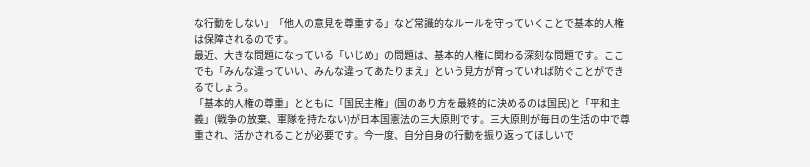な行動をしない」「他人の意見を尊重する」など常識的なルールを守っていくことで基本的人権は保障されるのです。
最近、大きな問題になっている「いじめ」の問題は、基本的人権に関わる深刻な問題です。ここでも「みんな違っていい、みんな違ってあたりまえ」という見方が育っていれば防ぐことができるでしょう。
「基本的人権の尊重」とともに「国民主権」(国のあり方を最終的に決めるのは国民)と「平和主義」(戦争の放棄、軍隊を持たない)が日本国憲法の三大原則です。三大原則が毎日の生活の中で尊重され、活かされることが必要です。今一度、自分自身の行動を振り返ってほしいで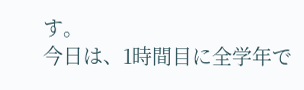す。
今日は、1時間目に全学年で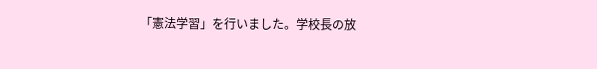「憲法学習」を行いました。学校長の放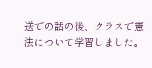送での話の後、クラスで憲法について学習しました。